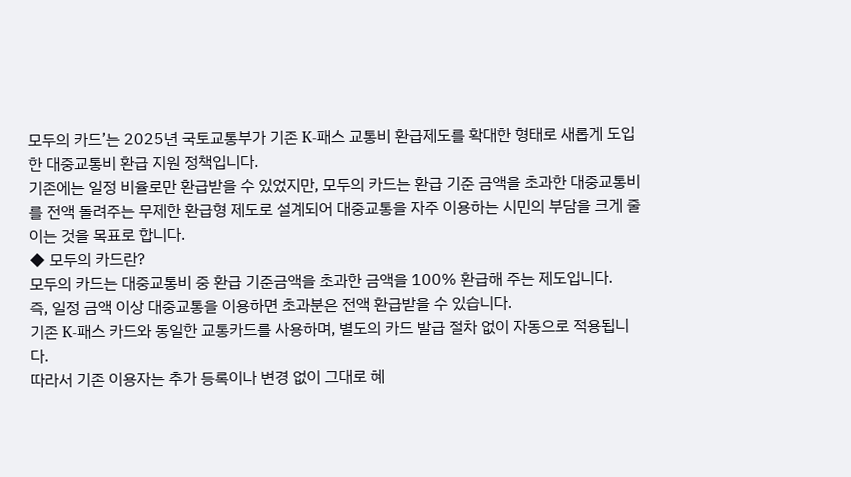모두의 카드’는 2025년 국토교통부가 기존 K-패스 교통비 환급제도를 확대한 형태로 새롭게 도입한 대중교통비 환급 지원 정책입니다.
기존에는 일정 비율로만 환급받을 수 있었지만, 모두의 카드는 환급 기준 금액을 초과한 대중교통비를 전액 돌려주는 무제한 환급형 제도로 설계되어 대중교통을 자주 이용하는 시민의 부담을 크게 줄이는 것을 목표로 합니다.
◆ 모두의 카드란?
모두의 카드는 대중교통비 중 환급 기준금액을 초과한 금액을 100% 환급해 주는 제도입니다.
즉, 일정 금액 이상 대중교통을 이용하면 초과분은 전액 환급받을 수 있습니다.
기존 K-패스 카드와 동일한 교통카드를 사용하며, 별도의 카드 발급 절차 없이 자동으로 적용됩니다.
따라서 기존 이용자는 추가 등록이나 변경 없이 그대로 혜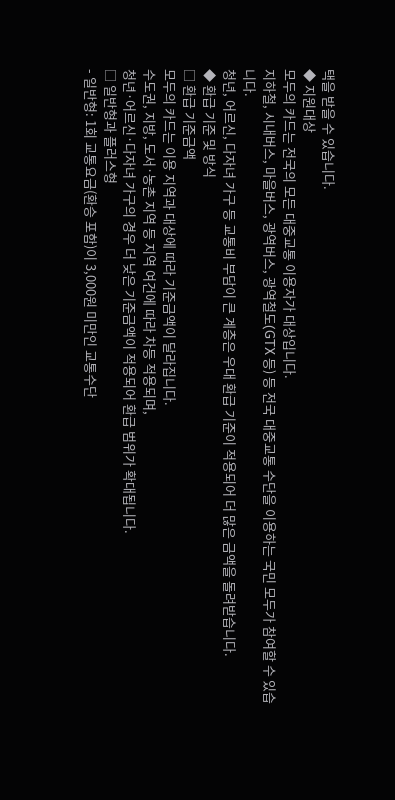택을 받을 수 있습니다.
◆ 지원대상
모두의 카드는 전국의 모든 대중교통 이용자가 대상입니다.
지하철, 시내버스, 마을버스, 광역버스, 광역철도(GTX 등) 등 전국 대중교통 수단을 이용하는 국민 모두가 참여할 수 있습니다.
청년, 어르신, 다자녀 가구 등 교통비 부담이 큰 계층은 우대 환급 기준이 적용되어 더 많은 금액을 돌려받습니다.
◆ 환급 기준 및 방식
□ 환급 기준금액
모두의 카드는 이용 지역과 대상에 따라 기준금액이 달라집니다.
수도권, 지방, 도서·농촌 지역 등 지역 여건에 따라 차등 적용되며,
청년·어르신·다자녀 가구의 경우 더 낮은 기준금액이 적용되어 환급 범위가 확대됩니다.
□ 일반형과 플러스형
- 일반형: 1회 교통요금(환승 포함)이 3,000원 미만인 교통수단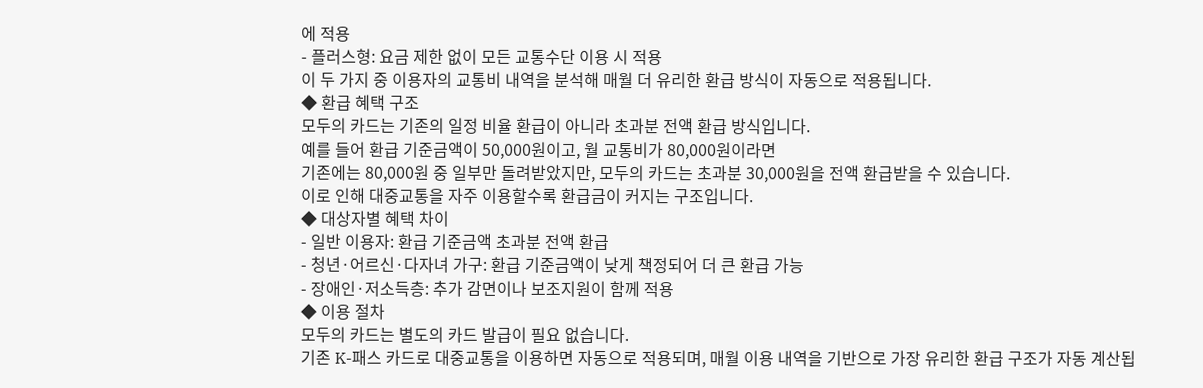에 적용
- 플러스형: 요금 제한 없이 모든 교통수단 이용 시 적용
이 두 가지 중 이용자의 교통비 내역을 분석해 매월 더 유리한 환급 방식이 자동으로 적용됩니다.
◆ 환급 혜택 구조
모두의 카드는 기존의 일정 비율 환급이 아니라 초과분 전액 환급 방식입니다.
예를 들어 환급 기준금액이 50,000원이고, 월 교통비가 80,000원이라면
기존에는 80,000원 중 일부만 돌려받았지만, 모두의 카드는 초과분 30,000원을 전액 환급받을 수 있습니다.
이로 인해 대중교통을 자주 이용할수록 환급금이 커지는 구조입니다.
◆ 대상자별 혜택 차이
- 일반 이용자: 환급 기준금액 초과분 전액 환급
- 청년·어르신·다자녀 가구: 환급 기준금액이 낮게 책정되어 더 큰 환급 가능
- 장애인·저소득층: 추가 감면이나 보조지원이 함께 적용
◆ 이용 절차
모두의 카드는 별도의 카드 발급이 필요 없습니다.
기존 K-패스 카드로 대중교통을 이용하면 자동으로 적용되며, 매월 이용 내역을 기반으로 가장 유리한 환급 구조가 자동 계산됩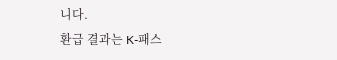니다.
환급 결과는 K-패스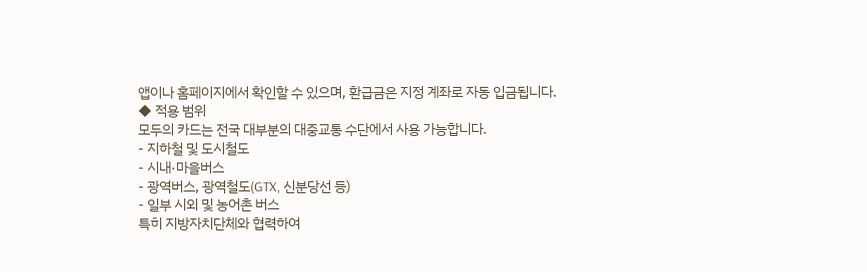앱이나 홈페이지에서 확인할 수 있으며, 환급금은 지정 계좌로 자동 입금됩니다.
◆ 적용 범위
모두의 카드는 전국 대부분의 대중교통 수단에서 사용 가능합니다.
- 지하철 및 도시철도
- 시내·마을버스
- 광역버스, 광역철도(GTX, 신분당선 등)
- 일부 시외 및 농어촌 버스
특히 지방자치단체와 협력하여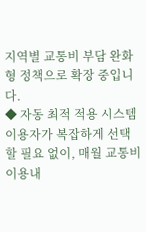지역별 교통비 부담 완화형 정책으로 확장 중입니다.
◆ 자동 최적 적용 시스템
이용자가 복잡하게 선택할 필요 없이, 매월 교통비 이용내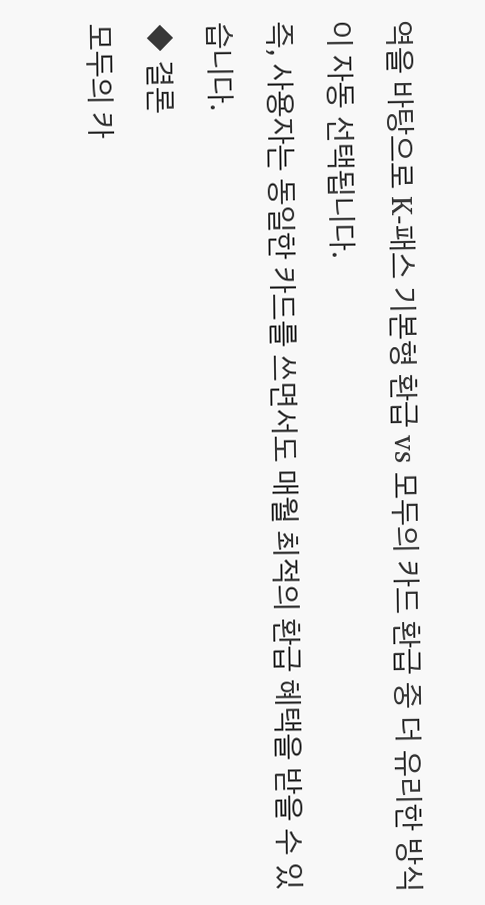역을 바탕으로 K-패스 기본형 환급 vs 모두의 카드 환급 중 더 유리한 방식이 자동 선택됩니다.
즉, 사용자는 동일한 카드를 쓰면서도 매월 최적의 환급 혜택을 받을 수 있습니다.
◆ 결론
모두의 카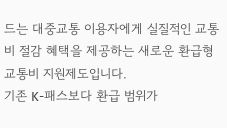드는 대중교통 이용자에게 실질적인 교통비 절감 혜택을 제공하는 새로운 환급형 교통비 지원제도입니다.
기존 K-패스보다 환급 범위가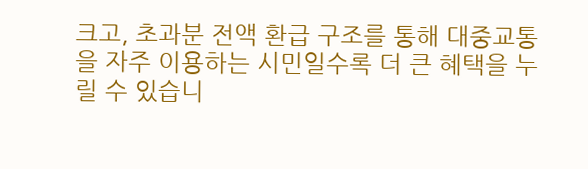크고, 초과분 전액 환급 구조를 통해 대중교통을 자주 이용하는 시민일수록 더 큰 혜택을 누릴 수 있습니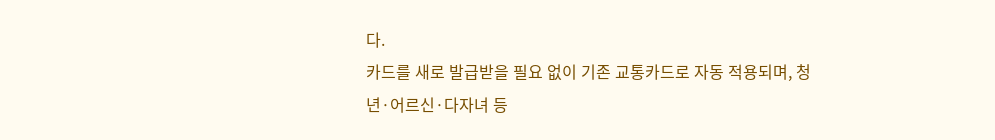다.
카드를 새로 발급받을 필요 없이 기존 교통카드로 자동 적용되며, 청년·어르신·다자녀 등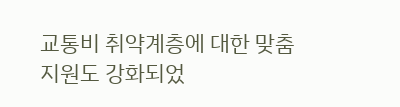교통비 취약계층에 대한 맞춤 지원도 강화되었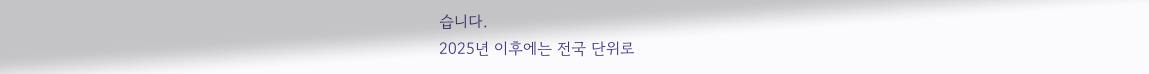습니다.
2025년 이후에는 전국 단위로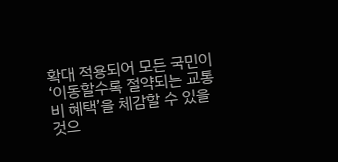확대 적용되어 모든 국민이 ‘이동할수록 절약되는 교통비 혜택’을 체감할 수 있을 것으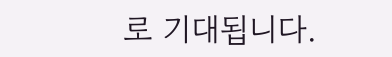로 기대됩니다.